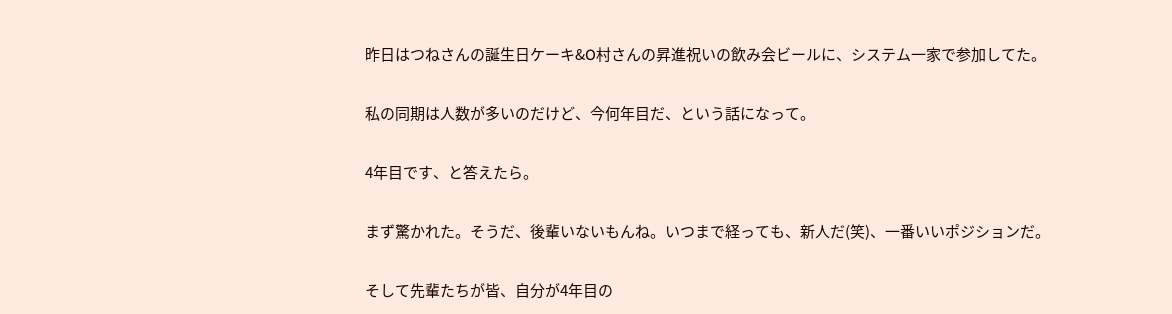昨日はつねさんの誕生日ケーキ&O村さんの昇進祝いの飲み会ビールに、システム一家で参加してた。

私の同期は人数が多いのだけど、今何年目だ、という話になって。

4年目です、と答えたら。

まず驚かれた。そうだ、後輩いないもんね。いつまで経っても、新人だ(笑)、一番いいポジションだ。

そして先輩たちが皆、自分が4年目の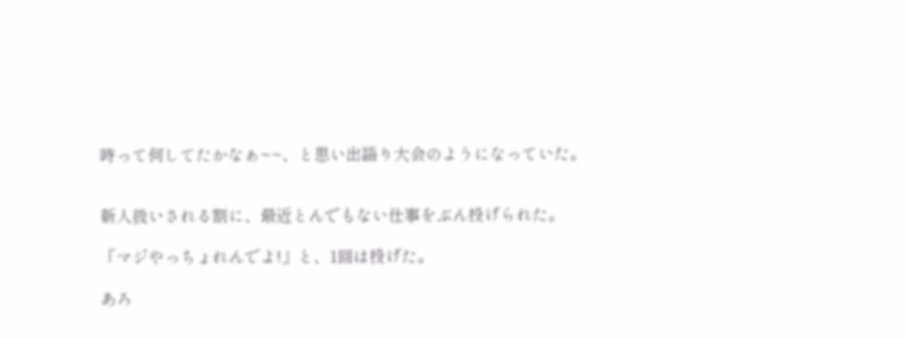時って何してたかなぁ~~、と思い出語り大会のようになっていた。


新人扱いされる割に、最近とんでもない仕事をぶん投げられた。

「マジやっちょれんでよ!」と、1回は投げた。

あろ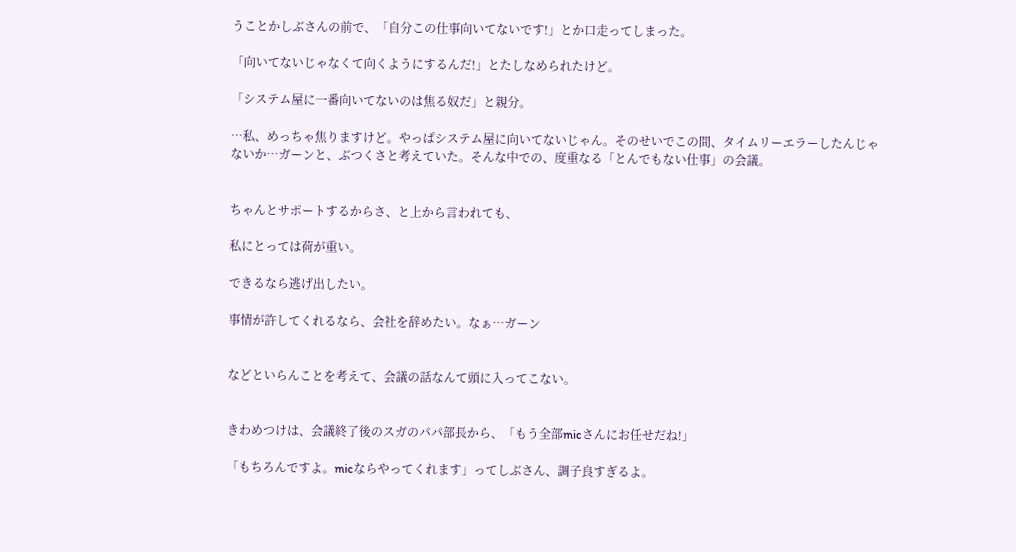うことかしぶさんの前で、「自分この仕事向いてないです!」とか口走ってしまった。

「向いてないじゃなくて向くようにするんだ!」とたしなめられたけど。

「システム屋に一番向いてないのは焦る奴だ」と親分。

…私、めっちゃ焦りますけど。やっぱシステム屋に向いてないじゃん。そのせいでこの間、タイムリーエラーしたんじゃないか…ガーンと、ぶつくさと考えていた。そんな中での、度重なる「とんでもない仕事」の会議。


ちゃんとサポートするからさ、と上から言われても、

私にとっては荷が重い。

できるなら逃げ出したい。

事情が許してくれるなら、会社を辞めたい。なぁ…ガーン


などといらんことを考えて、会議の話なんて頭に入ってこない。


きわめつけは、会議終了後のスガのパパ部長から、「もう全部micさんにお任せだね!」

「もちろんですよ。micならやってくれます」ってしぶさん、調子良すぎるよ。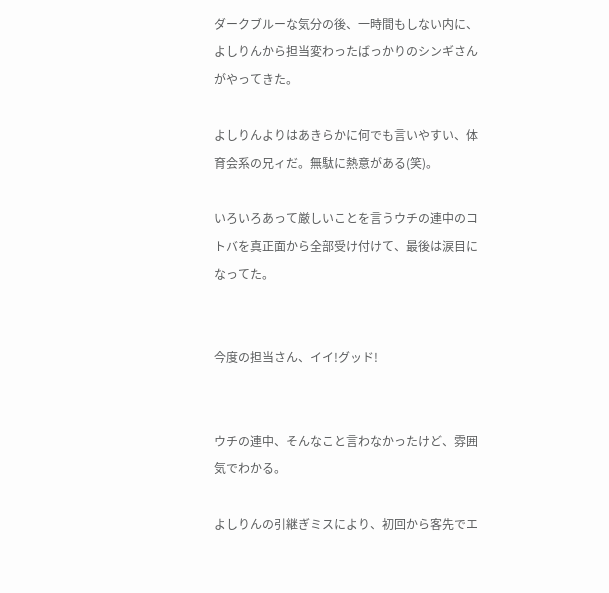ダークブルーな気分の後、一時間もしない内に、よしりんから担当変わったばっかりのシンギさんがやってきた。

よしりんよりはあきらかに何でも言いやすい、体育会系の兄ィだ。無駄に熱意がある(笑)。

いろいろあって厳しいことを言うウチの連中のコトバを真正面から全部受け付けて、最後は涙目になってた。


今度の担当さん、イイ!グッド!


ウチの連中、そんなこと言わなかったけど、雰囲気でわかる。

よしりんの引継ぎミスにより、初回から客先でエ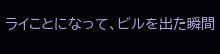ライことになって、ビルを出た瞬間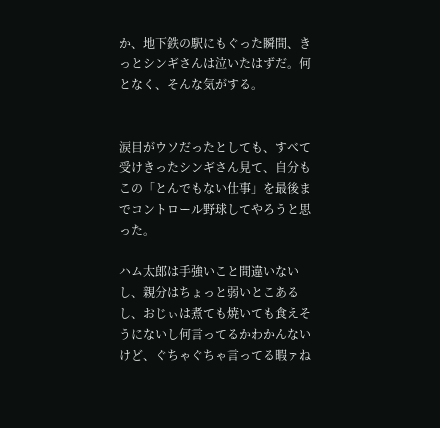か、地下鉄の駅にもぐった瞬間、きっとシンギさんは泣いたはずだ。何となく、そんな気がする。


涙目がウソだったとしても、すべて受けきったシンギさん見て、自分もこの「とんでもない仕事」を最後までコントロール野球してやろうと思った。

ハム太郎は手強いこと間違いないし、親分はちょっと弱いとこあるし、おじぃは煮ても焼いても食えそうにないし何言ってるかわかんないけど、ぐちゃぐちゃ言ってる暇ァね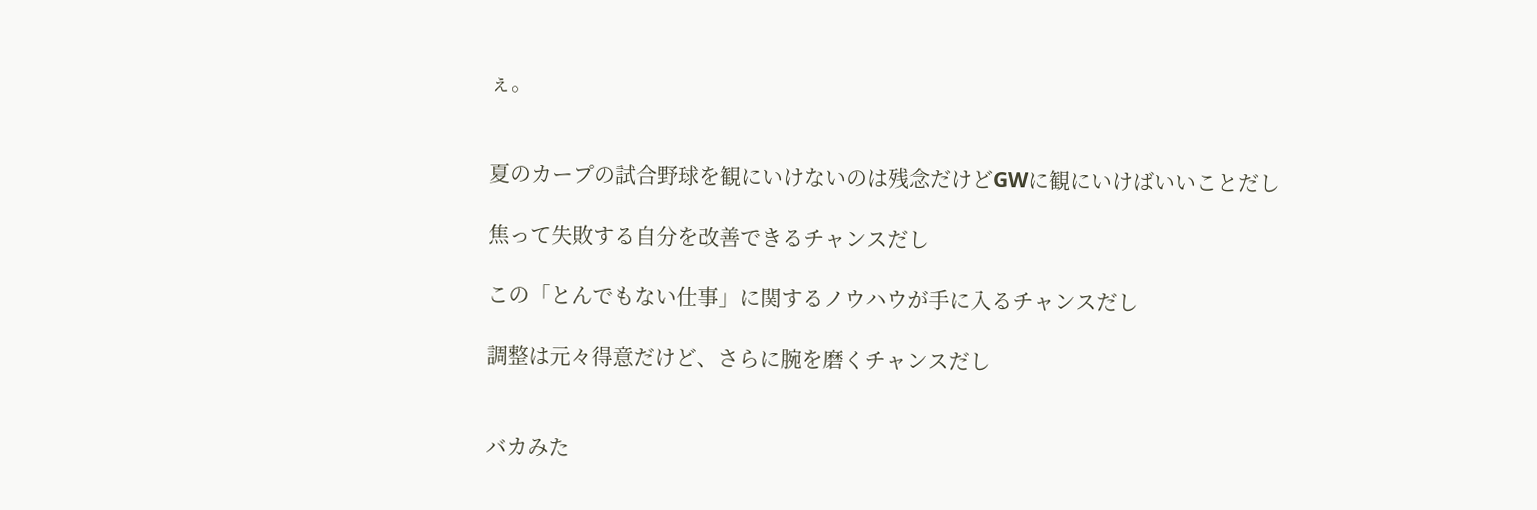ぇ。


夏のカープの試合野球を観にいけないのは残念だけどGWに観にいけばいいことだし

焦って失敗する自分を改善できるチャンスだし

この「とんでもない仕事」に関するノウハウが手に入るチャンスだし

調整は元々得意だけど、さらに腕を磨くチャンスだし


バカみた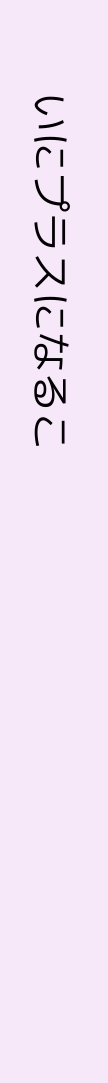いにプラスになるこ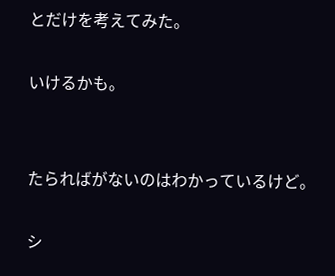とだけを考えてみた。

いけるかも。


たらればがないのはわかっているけど。

シ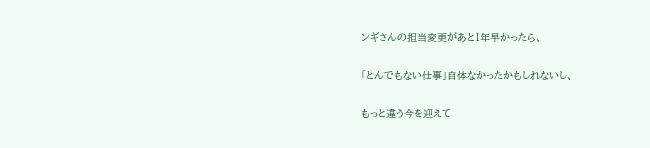ンギさんの担当変更があと1年早かったら、

「とんでもない仕事」自体なかったかもしれないし、

もっと違う今を迎えて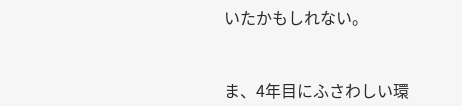いたかもしれない。


ま、4年目にふさわしい環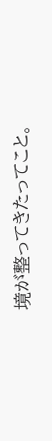境が整ってきたってこと。